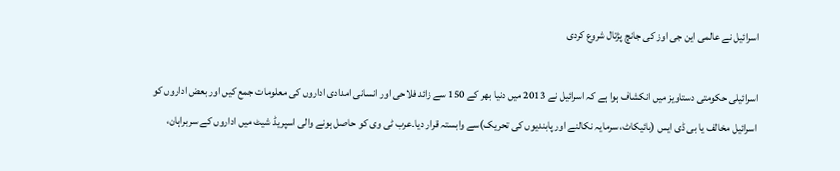اسرائیل نے عالمی این جی اوز کی جانچ پڑتال شروع کردی

اسرائیلی حکومتی دستاویز میں انکشاف ہوا ہے کہ اسرائیل نے 2013 میں دنیا بھر کے 150 سے زائد فلاحی اور انسانی امدادی اداروں کی معلومات جمع کیں اور بعض اداروں کو اسرائیل مخالف یا بی ڈی ایس (بائیکاٹ، سرمایہ نکالنے اور پابندیوں کی تحریک)سے وابستہ قرار دیا۔عرب ٹی وی کو حاصل ہونے والی اسپریڈ شیٹ میں اداروں کے سربراہان،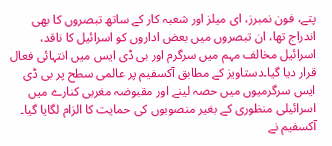پتے، فون نمبرز، ای میلز اور شعبہ کار کے ساتھ تبصروں کا بھی اندراج تھا، ان تبصروں میں بعض اداروں کو اسرائیل کا ناقد، اسرائیل مخالف مہم میں سرگرم اور بی ڈی ایس میں انتہائی فعال قرار دیا گیا۔دستاویز کے مطابق آکسفیم پر عالمی سطح پر بی ڈی ایس سرگرمیوں میں حصہ لینے اور مقبوضہ مغربی کنارے میں اسرائیلی منظوری کے بغیر منصوبوں کی حمایت کا الزام لگایا گیا۔ آکسفیم نے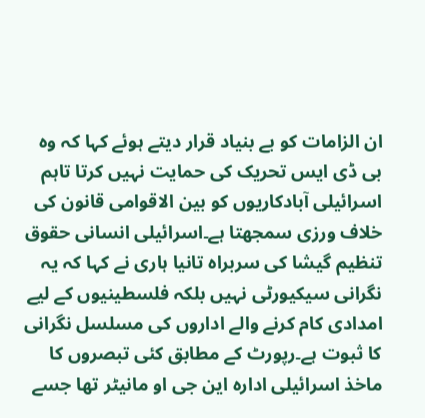ان الزامات کو بے بنیاد قرار دیتے ہوئے کہا کہ وہ بی ڈی ایس تحریک کی حمایت نہیں کرتا تاہم اسرائیلی آبادکاریوں کو بین الاقوامی قانون کی خلاف ورزی سمجھتا ہے۔اسرائیلی انسانی حقوق تنظیم گیشا کی سربراہ تانیا ہاری نے کہا کہ یہ نگرانی سیکیورٹی نہیں بلکہ فلسطینیوں کے لیے امدادی کام کرنے والے اداروں کی مسلسل نگرانی کا ثبوت ہے۔رپورٹ کے مطابق کئی تبصروں کا ماخذ اسرائیلی ادارہ این جی او مانیٹر تھا جسے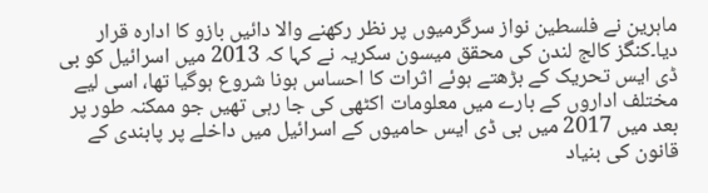ماہرین نے فلسطین نواز سرگرمیوں پر نظر رکھنے والا دائیں بازو کا ادارہ قرار دیا۔کنگز کالج لندن کی محقق میسون سکریہ نے کہا کہ 2013 میں اسرائیل کو بی ڈی ایس تحریک کے بڑھتے ہوئے اثرات کا احساس ہونا شروع ہوگیا تھا، اسی لیے مختلف اداروں کے بارے میں معلومات اکٹھی کی جا رہی تھیں جو ممکنہ طور پر بعد میں 2017 میں بی ڈی ایس حامیوں کے اسرائیل میں داخلے پر پابندی کے قانون کی بنیاد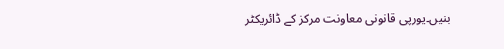بنیں۔یورپی قانونی معاونت مرکز کے ڈائریکٹر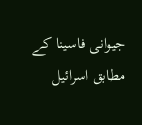جیوانی فاسینا کے مطابق اسرائیل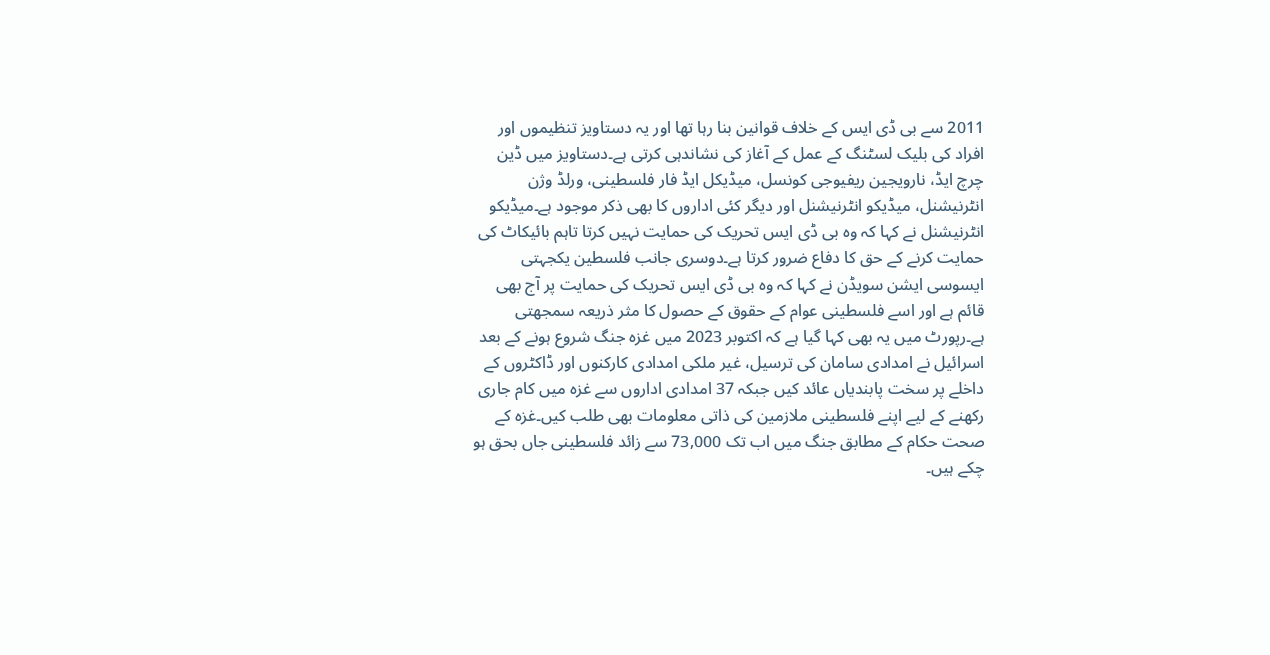2011 سے بی ڈی ایس کے خلاف قوانین بنا رہا تھا اور یہ دستاویز تنظیموں اور افراد کی بلیک لسٹنگ کے عمل کے آغاز کی نشاندہی کرتی ہے۔دستاویز میں ڈین چرچ ایڈ، نارویجین ریفیوجی کونسل، میڈیکل ایڈ فار فلسطینی، ورلڈ وژن انٹرنیشنل، میڈیکو انٹرنیشنل اور دیگر کئی اداروں کا بھی ذکر موجود ہے۔میڈیکو انٹرنیشنل نے کہا کہ وہ بی ڈی ایس تحریک کی حمایت نہیں کرتا تاہم بائیکاٹ کی حمایت کرنے کے حق کا دفاع ضرور کرتا ہے۔دوسری جانب فلسطین یکجہتی ایسوسی ایشن سویڈن نے کہا کہ وہ بی ڈی ایس تحریک کی حمایت پر آج بھی قائم ہے اور اسے فلسطینی عوام کے حقوق کے حصول کا مثر ذریعہ سمجھتی ہے۔رپورٹ میں یہ بھی کہا گیا ہے کہ اکتوبر 2023 میں غزہ جنگ شروع ہونے کے بعد اسرائیل نے امدادی سامان کی ترسیل، غیر ملکی امدادی کارکنوں اور ڈاکٹروں کے داخلے پر سخت پابندیاں عائد کیں جبکہ 37 امدادی اداروں سے غزہ میں کام جاری رکھنے کے لیے اپنے فلسطینی ملازمین کی ذاتی معلومات بھی طلب کیں۔غزہ کے صحت حکام کے مطابق جنگ میں اب تک 73,000 سے زائد فلسطینی جاں بحق ہو چکے ہیں۔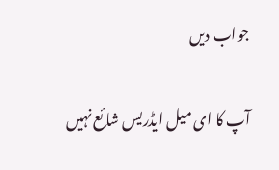جواب دیں

آپ کا ای میل ایڈریس شائع نہیں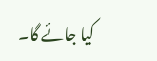کیا جائے گا۔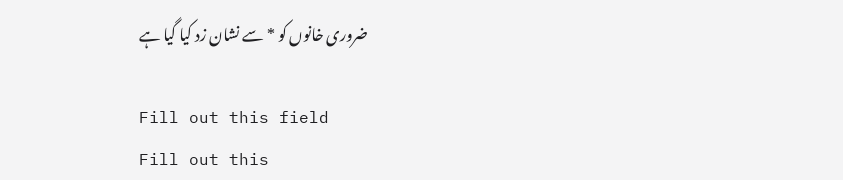ضروری خانوں کو * سے نشان زد کیا گیا ہے

Fill out this field
Fill out this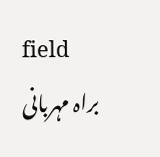field
براہ مہربانی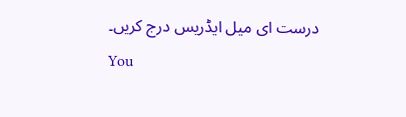درست ای میل ایڈریس درج کریں۔
You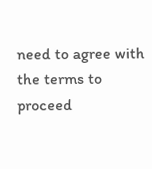need to agree with the terms to proceed